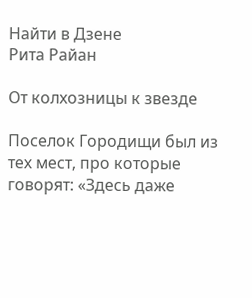Найти в Дзене
Рита Райан

От колхозницы к звезде

Поселок Городищи был из тех мест, про которые говорят: «Здесь даже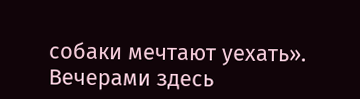собаки мечтают уехать». Вечерами здесь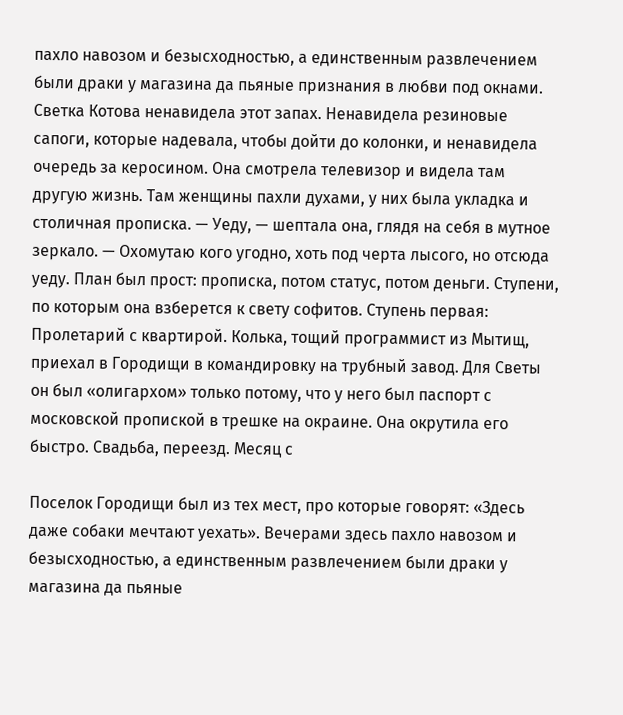пахло навозом и безысходностью, а единственным развлечением были драки у магазина да пьяные признания в любви под окнами. Светка Котова ненавидела этот запах. Ненавидела резиновые сапоги, которые надевала, чтобы дойти до колонки, и ненавидела очередь за керосином. Она смотрела телевизор и видела там другую жизнь. Там женщины пахли духами, у них была укладка и столичная прописка. — Уеду, — шептала она, глядя на себя в мутное зеркало. — Охомутаю кого угодно, хоть под черта лысого, но отсюда уеду. План был прост: прописка, потом статус, потом деньги. Ступени, по которым она взберется к свету софитов. Ступень первая: Пролетарий с квартирой. Колька, тощий программист из Мытищ, приехал в Городищи в командировку на трубный завод. Для Светы он был «олигархом» только потому, что у него был паспорт с московской пропиской в трешке на окраине. Она окрутила его быстро. Свадьба, переезд. Месяц с

Поселок Городищи был из тех мест, про которые говорят: «Здесь даже собаки мечтают уехать». Вечерами здесь пахло навозом и безысходностью, а единственным развлечением были драки у магазина да пьяные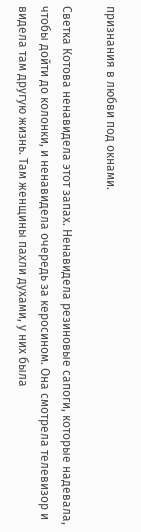признания в любви под окнами.

Светка Котова ненавидела этот запах. Ненавидела резиновые сапоги, которые надевала, чтобы дойти до колонки, и ненавидела очередь за керосином. Она смотрела телевизор и видела там другую жизнь. Там женщины пахли духами, у них была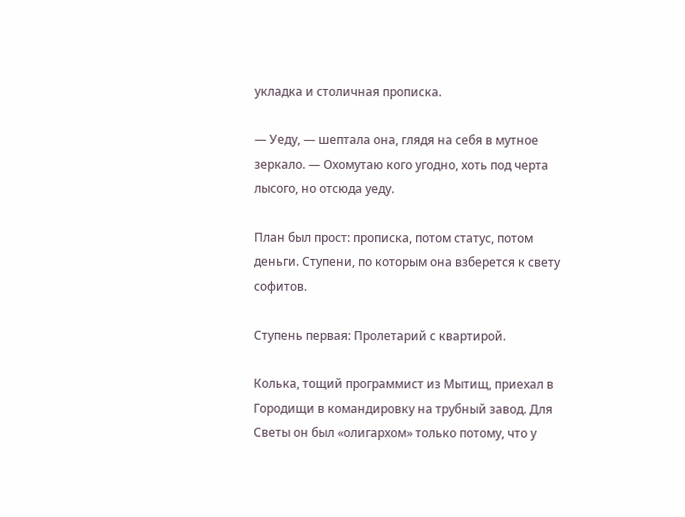укладка и столичная прописка.

— Уеду, — шептала она, глядя на себя в мутное зеркало. — Охомутаю кого угодно, хоть под черта лысого, но отсюда уеду.

План был прост: прописка, потом статус, потом деньги. Ступени, по которым она взберется к свету софитов.

Ступень первая: Пролетарий с квартирой.

Колька, тощий программист из Мытищ, приехал в Городищи в командировку на трубный завод. Для Светы он был «олигархом» только потому, что у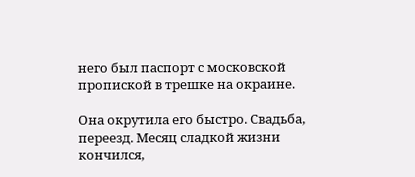него был паспорт с московской пропиской в трешке на окраине.

Она окрутила его быстро. Свадьба, переезд. Месяц сладкой жизни кончился,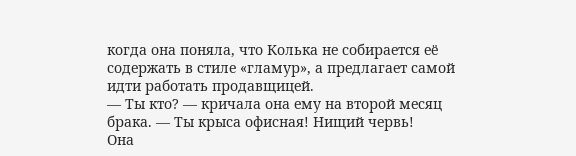когда она поняла, что Колька не собирается её содержать в стиле «гламур», а предлагает самой идти работать продавщицей.
— Ты кто? — кричала она ему на второй месяц брака. — Ты крыса офисная! Нищий червь!
Она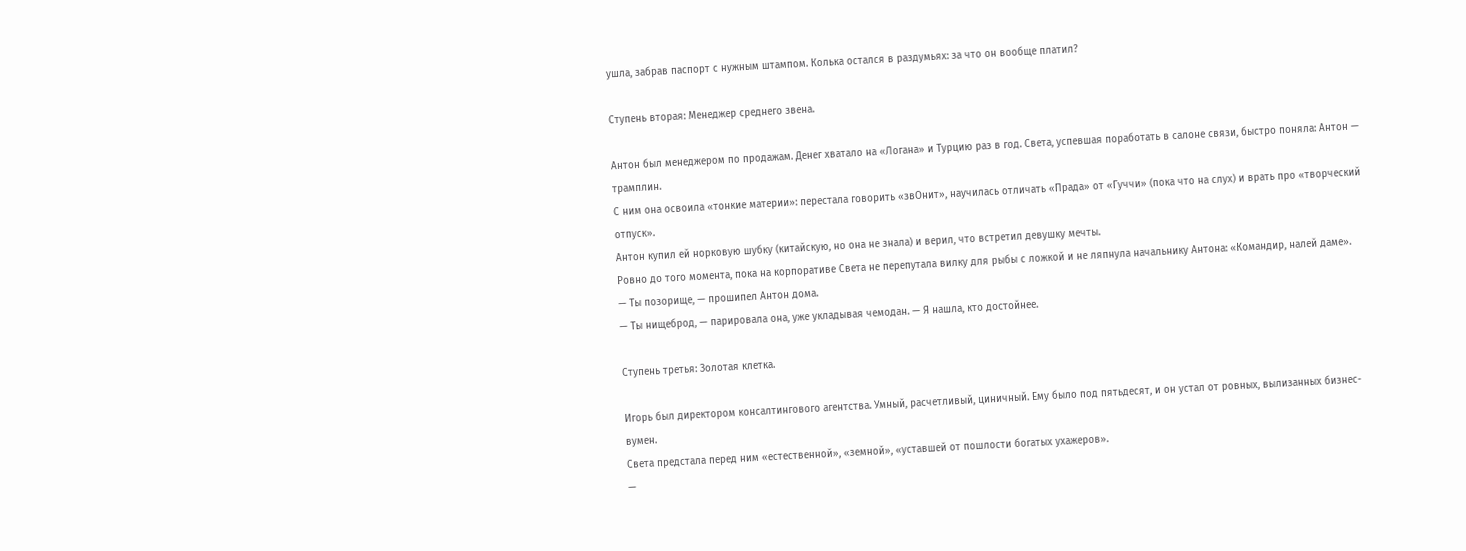ушла, забрав паспорт с нужным штампом. Колька остался в раздумьях: за что он вообще платил?

Ступень вторая: Менеджер среднего звена.

Антон был менеджером по продажам. Денег хватало на «Логана» и Турцию раз в год. Света, успевшая поработать в салоне связи, быстро поняла: Антон — трамплин.
С ним она освоила «тонкие материи»: перестала говорить «звОнит», научилась отличать «Прада» от «Гуччи» (пока что на слух) и врать про «творческий отпуск».
Антон купил ей норковую шубку (китайскую, но она не знала) и верил, что встретил девушку мечты.
Ровно до того момента, пока на корпоративе Света не перепутала вилку для рыбы с ложкой и не ляпнула начальнику Антона: «Командир, налей даме».
— Ты позорище, — прошипел Антон дома.
— Ты нищеброд, — парировала она, уже укладывая чемодан. — Я нашла, кто достойнее.

Ступень третья: Золотая клетка.

Игорь был директором консалтингового агентства. Умный, расчетливый, циничный. Ему было под пятьдесят, и он устал от ровных, вылизанных бизнес-вумен.
Света предстала перед ним «естественной», «земной», «уставшей от пошлости богатых ухажеров».
—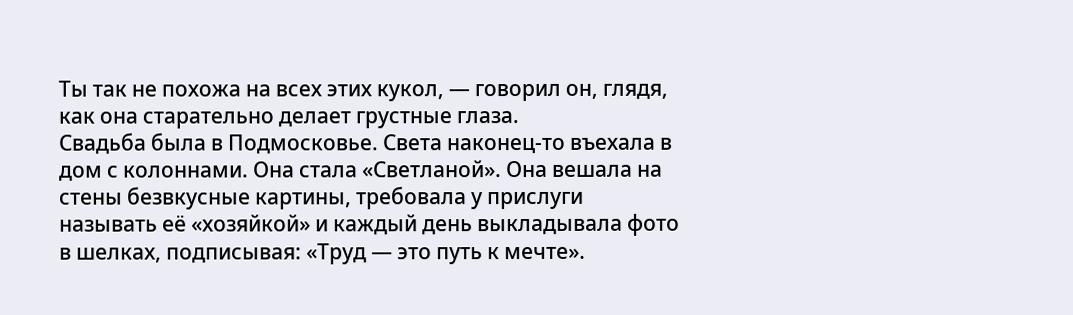Ты так не похожа на всех этих кукол, — говорил он, глядя, как она старательно делает грустные глаза.
Свадьба была в Подмосковье. Света наконец-то въехала в дом с колоннами. Она стала «Светланой». Она вешала на стены безвкусные картины, требовала у прислуги называть её «хозяйкой» и каждый день выкладывала фото в шелках, подписывая: «Труд — это путь к мечте».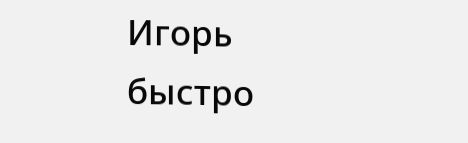Игорь быстро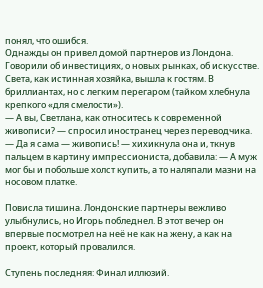понял, что ошибся.
Однажды он привел домой партнеров из Лондона. Говорили об инвестициях, о новых рынках, об искусстве. Света, как истинная хозяйка, вышла к гостям. В бриллиантах, но с легким перегаром (тайком хлебнула крепкого «для смелости»).
— А вы, Светлана, как относитесь к современной живописи? — спросил иностранец через переводчика.
— Да я сама — живопись! — хихикнула она и, ткнув пальцем в картину импрессиониста, добавила: — А муж мог бы и побольше холст купить, а то наляпали мазни на носовом платке.

Повисла тишина. Лондонские партнеры вежливо улыбнулись, но Игорь побледнел. В этот вечер он впервые посмотрел на неё не как на жену, а как на проект, который провалился.

Ступень последняя: Финал иллюзий.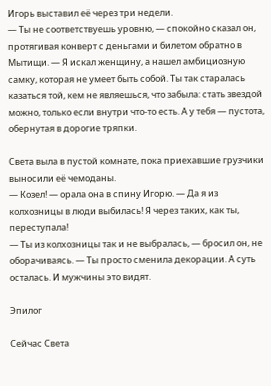Игорь выставил её через три недели.
— Ты не соответствуешь уровню, — спокойно сказал он, протягивая конверт с деньгами и билетом обратно в Мытищи. — Я искал женщину, а нашел амбициозную самку, которая не умеет быть собой. Ты так старалась казаться той, кем не являешься, что забыла: стать звездой можно, только если внутри что-то есть. А у тебя — пустота, обернутая в дорогие тряпки.

Света выла в пустой комнате, пока приехавшие грузчики выносили её чемоданы.
— Козел! — орала она в спину Игорю. — Да я из колхозницы в люди выбилась! Я через таких, как ты, переступала!
— Ты из колхозницы так и не выбралась, — бросил он, не оборачиваясь. — Ты просто сменила декорации. А суть осталась. И мужчины это видят.

Эпилог

Сейчас Света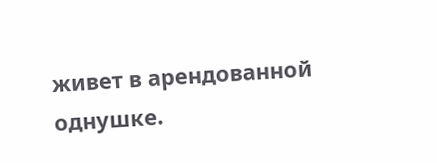живет в арендованной однушке.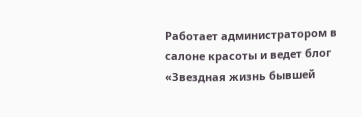Работает администратором в салоне красоты и ведет блог «Звездная жизнь бывшей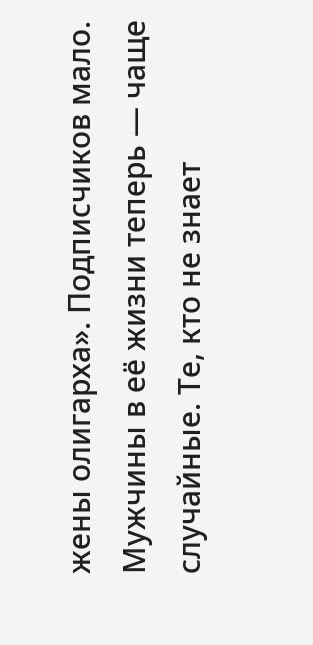жены олигарха». Подписчиков мало. Мужчины в её жизни теперь — чаще случайные. Те, кто не знает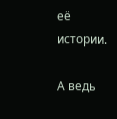её истории.

А ведь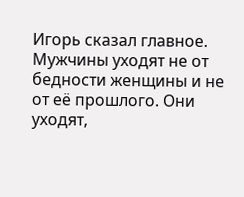Игорь сказал главное. Мужчины уходят не от бедности женщины и не от её прошлого. Они уходят,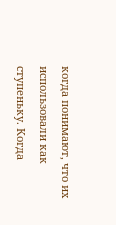когда понимают, что их использовали как ступеньку. Когда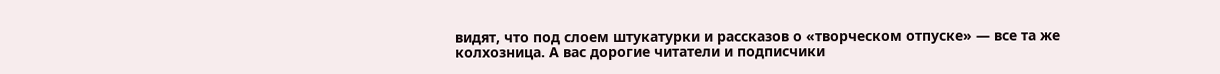видят, что под слоем штукатурки и рассказов о «творческом отпуске» — все та же колхозница. А вас дорогие читатели и подписчики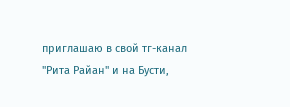приглашаю в свой тг-канал "Рита Райан" и на Бусти,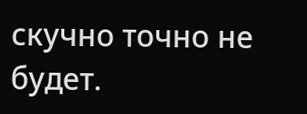скучно точно не будет.